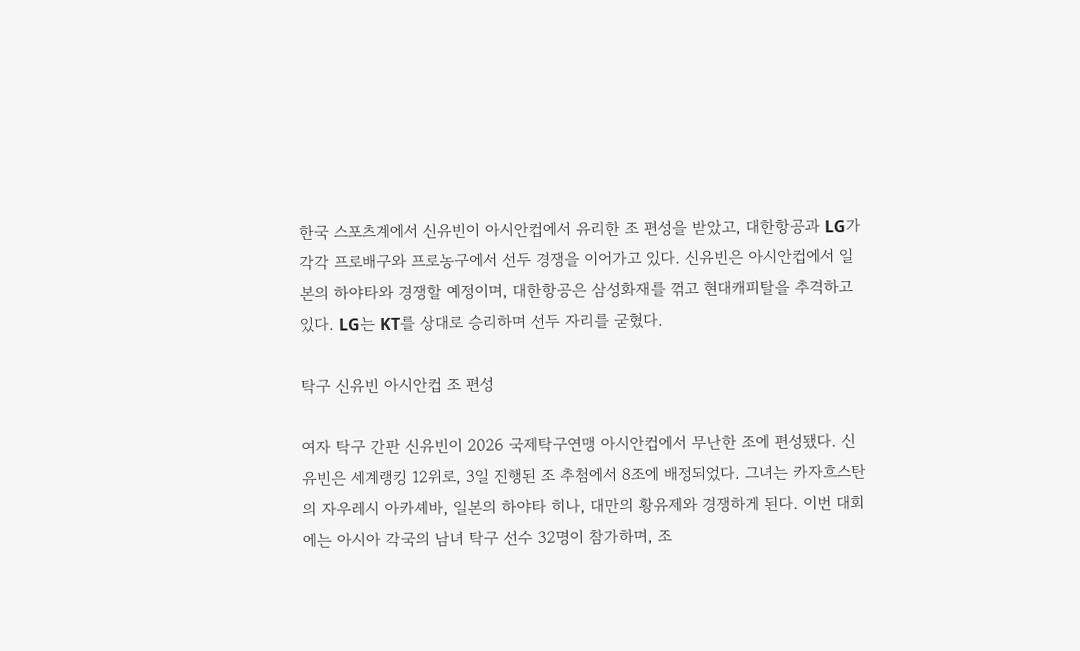한국 스포츠계에서 신유빈이 아시안컵에서 유리한 조 편성을 받았고, 대한항공과 LG가 각각 프로배구와 프로농구에서 선두 경쟁을 이어가고 있다. 신유빈은 아시안컵에서 일본의 하야타와 경쟁할 예정이며, 대한항공은 삼성화재를 꺾고 현대캐피탈을 추격하고 있다. LG는 KT를 상대로 승리하며 선두 자리를 굳혔다.

탁구 신유빈 아시안컵 조 편성

여자 탁구 간판 신유빈이 2026 국제탁구연맹 아시안컵에서 무난한 조에 편성됐다. 신유빈은 세계랭킹 12위로, 3일 진행된 조 추첨에서 8조에 배정되었다. 그녀는 카자흐스탄의 자우레시 아카셰바, 일본의 하야타 히나, 대만의 황유제와 경쟁하게 된다. 이번 대회에는 아시아 각국의 남녀 탁구 선수 32명이 참가하며, 조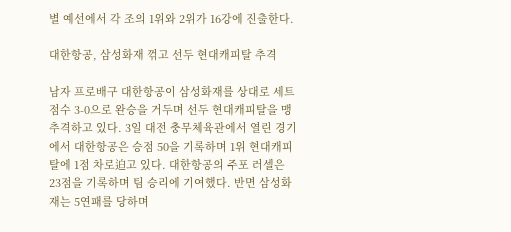별 예선에서 각 조의 1위와 2위가 16강에 진출한다.

대한항공, 삼성화재 꺾고 선두 현대캐피탈 추격

남자 프로배구 대한항공이 삼성화재를 상대로 세트 점수 3-0으로 완승을 거두며 선두 현대캐피탈을 맹추격하고 있다. 3일 대전 충무체육관에서 열린 경기에서 대한항공은 승점 50을 기록하며 1위 현대캐피탈에 1점 차로迫고 있다. 대한항공의 주포 러셀은 23점을 기록하며 팀 승리에 기여했다. 반면 삼성화재는 5연패를 당하며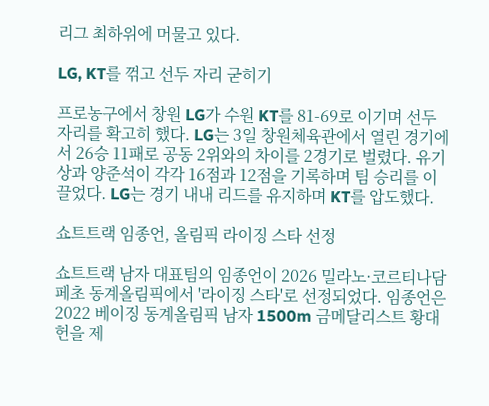리그 최하위에 머물고 있다.

LG, KT를 꺾고 선두 자리 굳히기

프로농구에서 창원 LG가 수원 KT를 81-69로 이기며 선두 자리를 확고히 했다. LG는 3일 창원체육관에서 열린 경기에서 26승 11패로 공동 2위와의 차이를 2경기로 벌렸다. 유기상과 양준석이 각각 16점과 12점을 기록하며 팀 승리를 이끌었다. LG는 경기 내내 리드를 유지하며 KT를 압도했다.

쇼트트랙 임종언, 올림픽 라이징 스타 선정

쇼트트랙 남자 대표팀의 임종언이 2026 밀라노·코르티나담페초 동계올림픽에서 '라이징 스타'로 선정되었다. 임종언은 2022 베이징 동계올림픽 남자 1500m 금메달리스트 황대헌을 제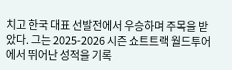치고 한국 대표 선발전에서 우승하며 주목을 받았다. 그는 2025-2026 시즌 쇼트트랙 월드투어에서 뛰어난 성적을 기록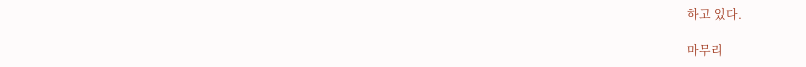하고 있다.

마무리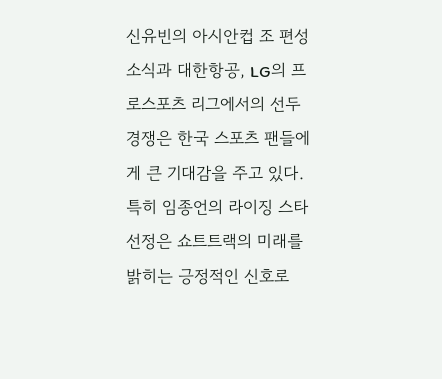신유빈의 아시안컵 조 편성 소식과 대한항공, LG의 프로스포츠 리그에서의 선두 경쟁은 한국 스포츠 팬들에게 큰 기대감을 주고 있다. 특히 임종언의 라이징 스타 선정은 쇼트트랙의 미래를 밝히는 긍정적인 신호로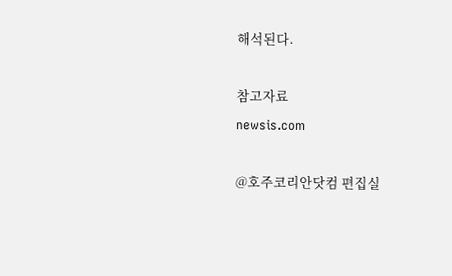해석된다.

참고자료
newsis.com

@호주코리안닷컴 편집실